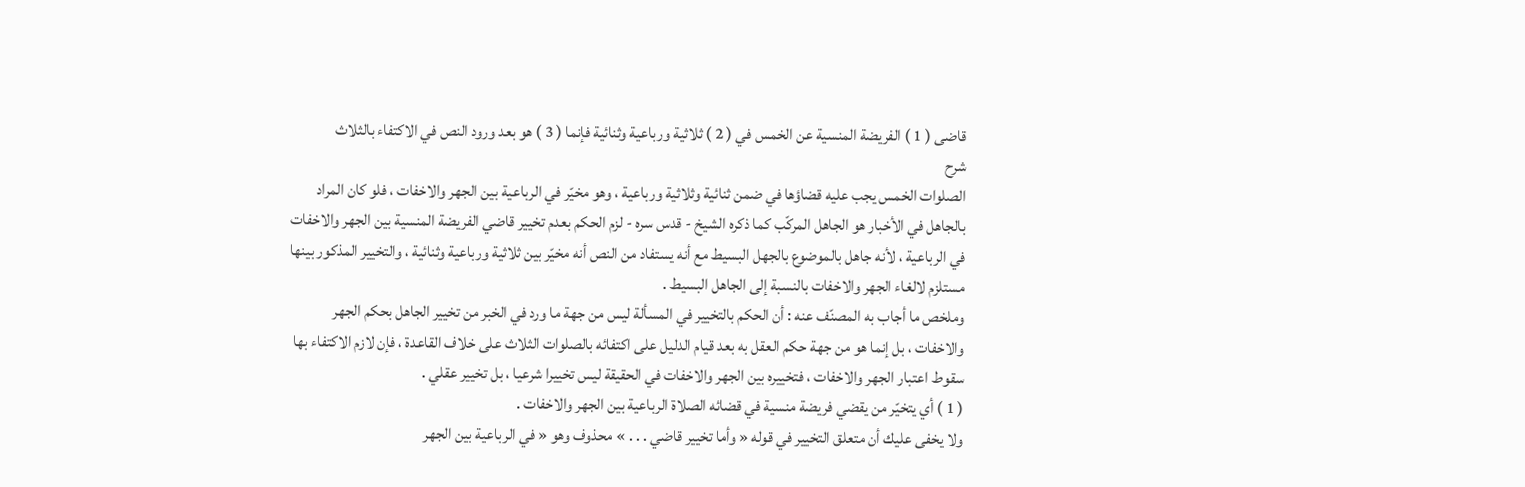قاضى ( 1 ) الفريضة المنسية عن الخمس في ( 2 ) ثلاثية ورباعية وثنائية فإنما ( 3 ) هو بعد ورود النص في الاكتفاء بالثلاث
شرح
الصلوات الخمس يجب عليه قضاؤها في ضمن ثنائية وثلاثية ورباعية ، وهو مخيّر في الرباعية بين الجهر والاخفات ، فلو كان المراد بالجاهل في الأخبار هو الجاهل المركّب كما ذكره الشيخ - قدس سره - لزم الحكم بعدم تخيير قاضي الفريضة المنسية بين الجهر والاخفات في الرباعية ، لأنه جاهل بالموضوع بالجهل البسيط مع أنه يستفاد من النص أنه مخيّر بين ثلاثية ورباعية وثنائية ، والتخيير المذكور بينها مستلزم لالغاء الجهر والاخفات بالنسبة إلى الجاهل البسيط .
وملخص ما أجاب به المصنّف عنه : أن الحكم بالتخيير في المسألة ليس من جهة ما ورد في الخبر من تخيير الجاهل بحكم الجهر والاخفات ، بل إنما هو من جهة حكم العقل به بعد قيام الدليل على اكتفائه بالصلوات الثلاث على خلاف القاعدة ، فإن لازم الاكتفاء بها سقوط اعتبار الجهر والاخفات ، فتخييره بين الجهر والاخفات في الحقيقة ليس تخييرا شرعيا ، بل تخيير عقلي .
( 1 ) أي يتخيّر من يقضي فريضة منسية في قضائه الصلاة الرباعية بين الجهر والاخفات .
ولا يخفى عليك أن متعلق التخيير في قوله « وأما تخيير قاضي . . . » محذوف وهو « في الرباعية بين الجهر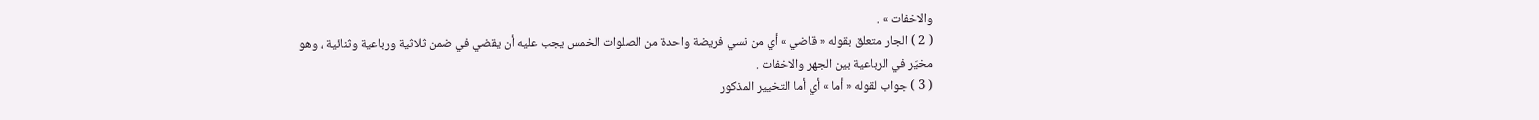والاخفات » .
( 2 ) الجار متعلق بقوله « قاضي » أي من نسي فريضة واحدة من الصلوات الخمس يجب عليه أن يقضي في ضمن ثلاثية ورباعية وثنائية ، وهو مخيّر في الرباعية بين الجهر والاخفات .
( 3 ) جواب لقوله « أما » أي أما التخيير المذكور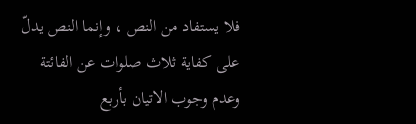فلا يستفاد من النص ، وإنما النص يدلّ على كفاية ثلاث صلوات عن الفائتة وعدم وجوب الاتيان بأربع